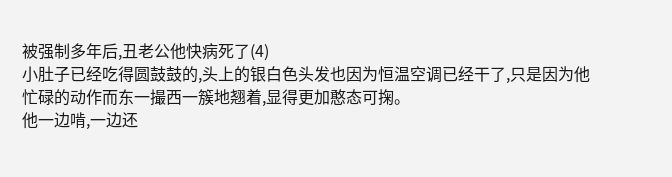被强制多年后,丑老公他快病死了(4)
小肚子已经吃得圆鼓鼓的,头上的银白色头发也因为恒温空调已经干了,只是因为他忙碌的动作而东一撮西一簇地翘着,显得更加憨态可掬。
他一边啃,一边还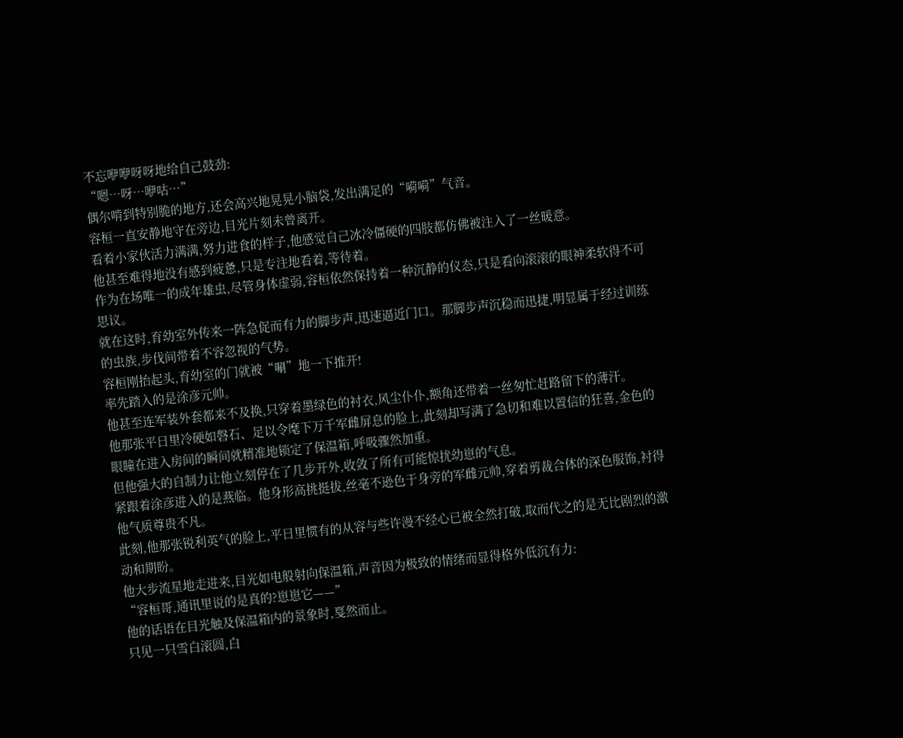不忘咿咿呀呀地给自己鼓劲:
“嗯…呀…咿咕…”
偶尔啃到特别脆的地方,还会高兴地晃晃小脑袋,发出满足的“嗬嗬”气音。
容桓一直安静地守在旁边,目光片刻未曾离开。
看着小家伙活力满满,努力进食的样子,他感觉自己冰冷僵硬的四肢都仿佛被注入了一丝暖意。
他甚至难得地没有感到疲惫,只是专注地看着,等待着。
作为在场唯一的成年雄虫,尽管身体虚弱,容桓依然保持着一种沉静的仪态,只是看向滚滚的眼神柔软得不可思议。
就在这时,育幼室外传来一阵急促而有力的脚步声,迅速逼近门口。那脚步声沉稳而迅捷,明显属于经过训练的虫族,步伐间带着不容忽视的气势。
容桓刚抬起头,育幼室的门就被“唰”地一下推开!
率先踏入的是涂彦元帅。
他甚至连军装外套都来不及换,只穿着墨绿色的衬衣,风尘仆仆,额角还带着一丝匆忙赶路留下的薄汗。
他那张平日里冷硬如磐石、足以令麾下万千军雌屏息的脸上,此刻却写满了急切和难以置信的狂喜,金色的眼瞳在进入房间的瞬间就精准地锁定了保温箱,呼吸骤然加重。
但他强大的自制力让他立刻停在了几步开外,收敛了所有可能惊扰幼崽的气息。
紧跟着涂彦进入的是燕临。他身形高挑挺拔,丝毫不逊色于身旁的军雌元帅,穿着剪裁合体的深色服饰,衬得他气质尊贵不凡。
此刻,他那张锐利英气的脸上,平日里惯有的从容与些许漫不经心已被全然打破,取而代之的是无比剧烈的激动和期盼。
他大步流星地走进来,目光如电般射向保温箱,声音因为极致的情绪而显得格外低沉有力:
“容桓哥,通讯里说的是真的?崽崽它——”
他的话语在目光触及保温箱内的景象时,戛然而止。
只见一只雪白滚圆,白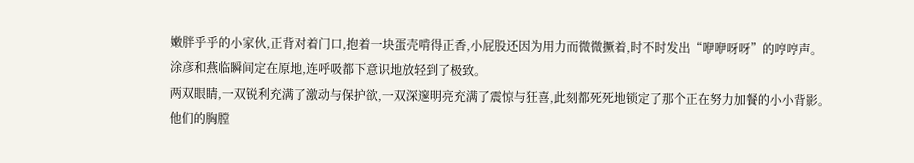嫩胖乎乎的小家伙,正背对着门口,抱着一块蛋壳啃得正香,小屁股还因为用力而微微撅着,时不时发出“咿咿呀呀”的哼哼声。
涂彦和燕临瞬间定在原地,连呼吸都下意识地放轻到了极致。
两双眼睛,一双锐利充满了激动与保护欲,一双深邃明亮充满了震惊与狂喜,此刻都死死地锁定了那个正在努力加餐的小小背影。
他们的胸膛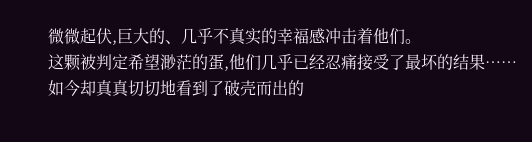微微起伏,巨大的、几乎不真实的幸福感冲击着他们。
这颗被判定希望渺茫的蛋,他们几乎已经忍痛接受了最坏的结果……
如今却真真切切地看到了破壳而出的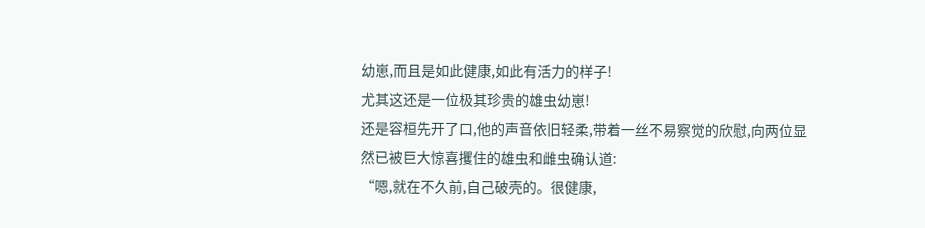幼崽,而且是如此健康,如此有活力的样子!
尤其这还是一位极其珍贵的雄虫幼崽!
还是容桓先开了口,他的声音依旧轻柔,带着一丝不易察觉的欣慰,向两位显然已被巨大惊喜攫住的雄虫和雌虫确认道:
“嗯,就在不久前,自己破壳的。很健康,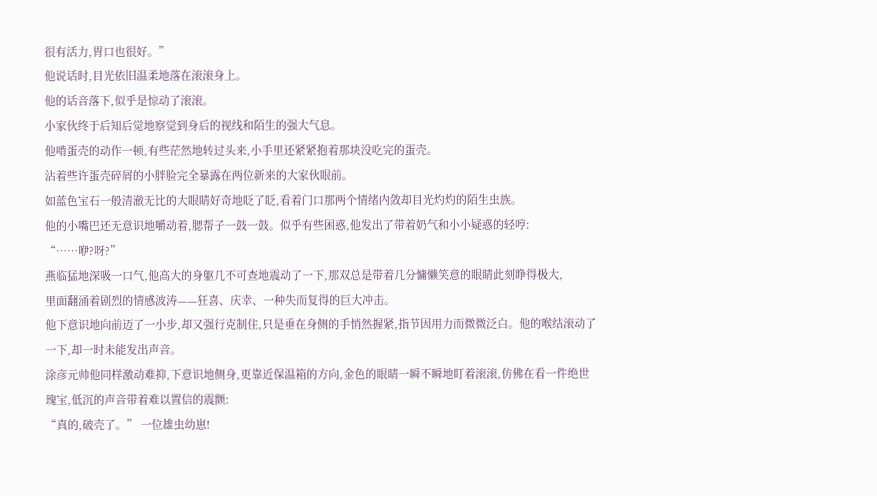很有活力,胃口也很好。”
他说话时,目光依旧温柔地落在滚滚身上。
他的话音落下,似乎是惊动了滚滚。
小家伙终于后知后觉地察觉到身后的视线和陌生的强大气息。
他啃蛋壳的动作一顿,有些茫然地转过头来,小手里还紧紧抱着那块没吃完的蛋壳。
沾着些许蛋壳碎屑的小胖脸完全暴露在两位新来的大家伙眼前。
如蓝色宝石一般清澈无比的大眼睛好奇地眨了眨,看着门口那两个情绪内敛却目光灼灼的陌生虫族。
他的小嘴巴还无意识地嚼动着,腮帮子一鼓一鼓。似乎有些困惑,他发出了带着奶气和小小疑惑的轻哼:
“……咿?呀?”
燕临猛地深吸一口气,他高大的身躯几不可查地震动了一下,那双总是带着几分慵懒笑意的眼睛此刻睁得极大,
里面翻涌着剧烈的情感波涛——狂喜、庆幸、一种失而复得的巨大冲击。
他下意识地向前迈了一小步,却又强行克制住,只是垂在身侧的手悄然握紧,指节因用力而微微泛白。他的喉结滚动了一下,却一时未能发出声音。
涂彦元帅他同样激动难抑,下意识地侧身,更靠近保温箱的方向,金色的眼睛一瞬不瞬地盯着滚滚,仿佛在看一件绝世瑰宝,低沉的声音带着难以置信的震颤:
“真的,破壳了。” 一位雄虫幼崽!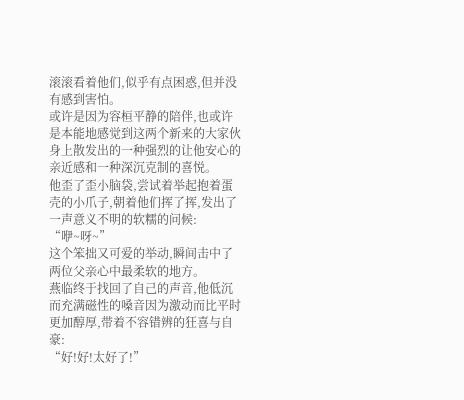滚滚看着他们,似乎有点困惑,但并没有感到害怕。
或许是因为容桓平静的陪伴,也或许是本能地感觉到这两个新来的大家伙身上散发出的一种强烈的让他安心的亲近感和一种深沉克制的喜悦。
他歪了歪小脑袋,尝试着举起抱着蛋壳的小爪子,朝着他们挥了挥,发出了一声意义不明的软糯的问候:
“咿~呀~”
这个笨拙又可爱的举动,瞬间击中了两位父亲心中最柔软的地方。
燕临终于找回了自己的声音,他低沉而充满磁性的嗓音因为激动而比平时更加醇厚,带着不容错辨的狂喜与自豪:
“好!好!太好了!”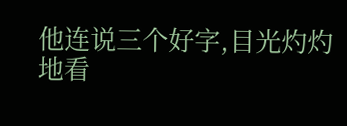他连说三个好字,目光灼灼地看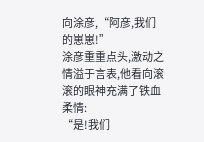向涂彦,“阿彦,我们的崽崽!”
涂彦重重点头,激动之情溢于言表,他看向滚滚的眼神充满了铁血柔情:
“是!我们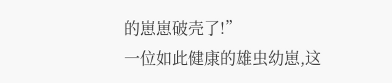的崽崽破壳了!”
一位如此健康的雄虫幼崽,这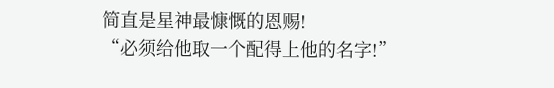简直是星神最慷慨的恩赐!
“必须给他取一个配得上他的名字!”